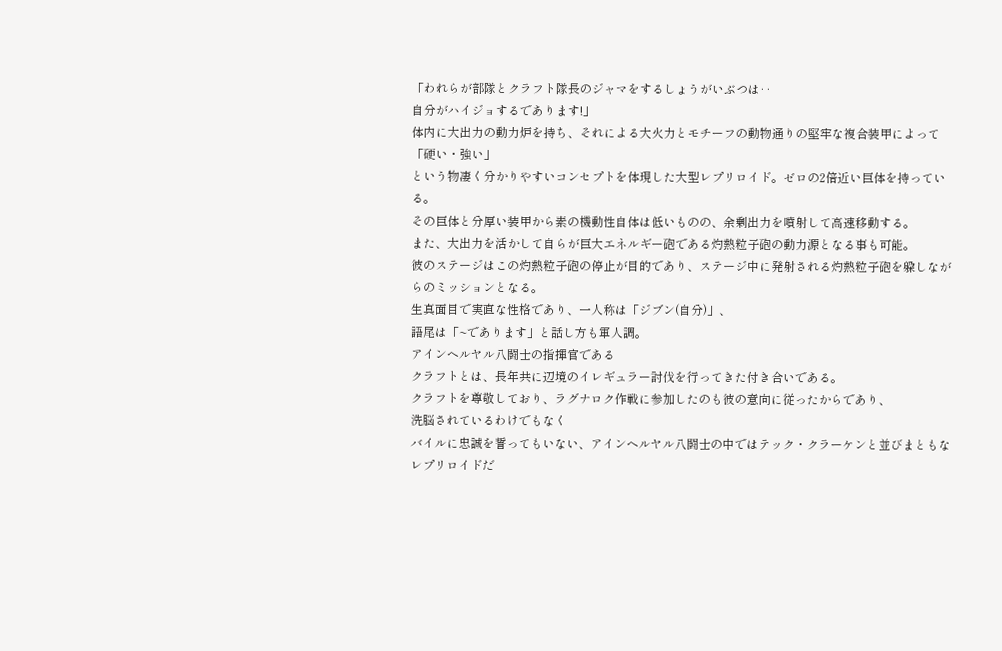「われらが部隊とクラフト隊長のジャマをするしょうがいぶつは‥
自分がハイジョするであります!」
体内に大出力の動力炉を持ち、それによる大火力とモチーフの動物通りの堅牢な複合装甲によって「硬い・強い」
という物凄く分かりやすいコンセプトを体現した大型レプリロイド。ゼロの2倍近い巨体を持っている。
その巨体と分厚い装甲から素の機動性自体は低いものの、余剰出力を噴射して高速移動する。
また、大出力を活かして自らが巨大エネルギー砲である灼熱粒子砲の動力源となる事も可能。
彼のステージはこの灼熱粒子砲の停止が目的であり、ステージ中に発射される灼熱粒子砲を躱しながらのミッションとなる。
生真面目で実直な性格であり、一人称は「ジブン(自分)」、
語尾は「~であります」と話し方も軍人調。
アインヘルヤル八闘士の指揮官である
クラフトとは、長年共に辺境のイレギュラー討伐を行ってきた付き合いである。
クラフトを尊敬しており、ラグナロク作戦に参加したのも彼の意向に従ったからであり、
洗脳されているわけでもなく
バイルに忠誠を誓ってもいない、アインヘルヤル八闘士の中ではテック・クラーケンと並びまともなレプリロイドだ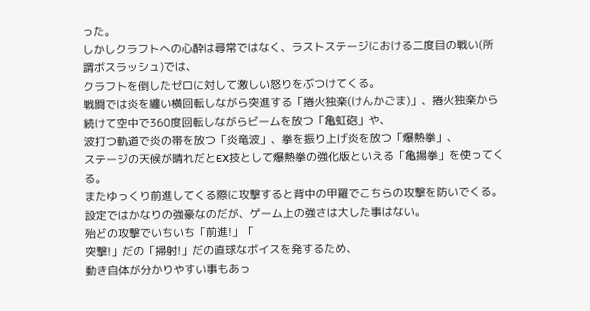った。
しかしクラフトへの心酔は尋常ではなく、ラストステージにおける二度目の戦い(所謂ボスラッシュ)では、
クラフトを倒したゼロに対して激しい怒りをぶつけてくる。
戦闘では炎を纏い横回転しながら突進する「捲火独楽(けんかごま)」、捲火独楽から続けて空中で360度回転しながらビームを放つ「亀虹砲」や、
波打つ軌道で炎の帯を放つ「炎竜波」、拳を振り上げ炎を放つ「爆熱拳」、
ステージの天候が晴れだとEX技として爆熱拳の強化版といえる「亀揚拳」を使ってくる。
またゆっくり前進してくる際に攻撃すると背中の甲羅でこちらの攻撃を防いでくる。
設定ではかなりの強豪なのだが、ゲーム上の強さは大した事はない。
殆どの攻撃でいちいち「前進!」「
突撃!」だの「掃射!」だの直球なボイスを発するため、
動き自体が分かりやすい事もあっ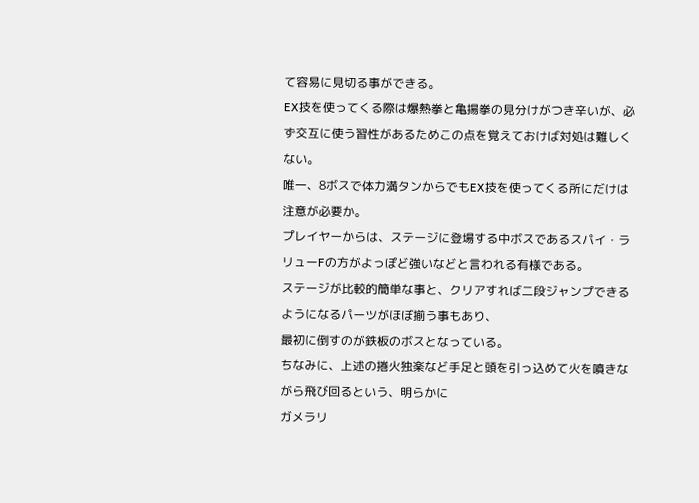て容易に見切る事ができる。
EX技を使ってくる際は爆熱拳と亀揚拳の見分けがつき辛いが、必ず交互に使う習性があるためこの点を覚えておけば対処は難しくない。
唯一、8ボスで体力満タンからでもEX技を使ってくる所にだけは注意が必要か。
プレイヤーからは、ステージに登場する中ボスであるスパイ・ラリューFの方がよっぽど強いなどと言われる有様である。
ステージが比較的簡単な事と、クリアすれば二段ジャンプできるようになるパーツがほぼ揃う事もあり、
最初に倒すのが鉄板のボスとなっている。
ちなみに、上述の捲火独楽など手足と頭を引っ込めて火を噴きながら飛び回るという、明らかに
ガメラリ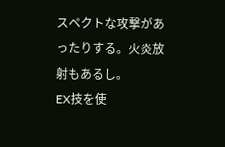スペクトな攻撃があったりする。火炎放射もあるし。
EX技を使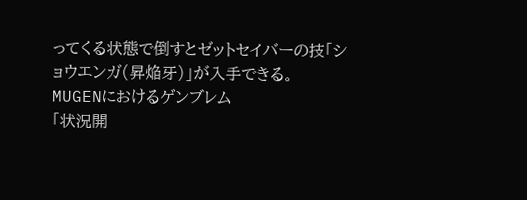ってくる状態で倒すとゼットセイバーの技「ショウエンガ(昇焔牙)」が入手できる。
MUGENにおけるゲンブレム
「状況開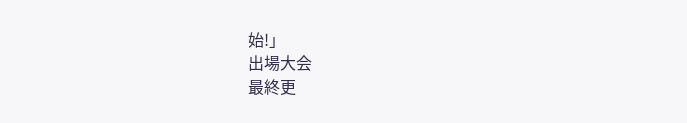始!」
出場大会
最終更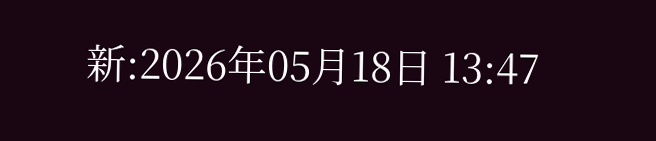新:2026年05月18日 13:47